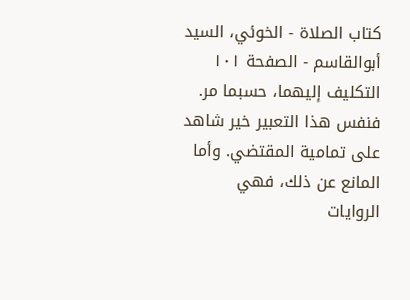كتاب الصلاة - الخوئي، السيد أبوالقاسم - الصفحة ١٠١
التكليف إليهما، حسبما مر. فنفس هذا التعبير خير شاهد على تمامية المقتضي. وأما المانع عن ذلك، فهي الروايات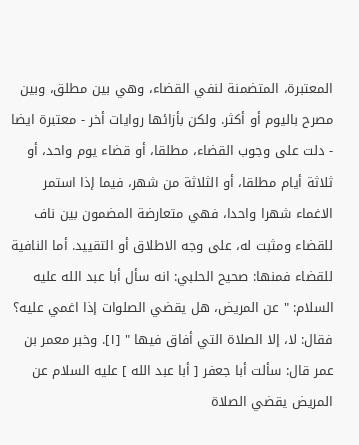المعتبرة، المتضمنة لنفي القضاء، وهي بين مطلق، وبين مصرح باليوم أو أكثر. ولكن بأزائها روايات أخر - معتبرة ايضا - دلت على وجوب القضاء، مطلقا، أو قضاء يوم واحد، أو ثلاثة أيام مطلقا، أو الثلاثة من شهر، فيما إذا استمر الاغماء شهرا واحدا، فهي متعارضة المضمون بين ناف للقضاء ومثبت له، على وجه الاطلاق أو التقييد. أما النافية للقضاء فمنها: صحيح الحلبي: انه سأل أبا عبد الله عليه السلام: " عن المريض، هل يقضي الصلوات إذا اغمي عليه؟ فقال: لا، إلا الصلاة التي أفاق فيها " [١]. وخبر معمر بن عمر قال: سألت أبا جعفر [ أبا عبد الله ] عليه السلام عن المريض يقضي الصلاة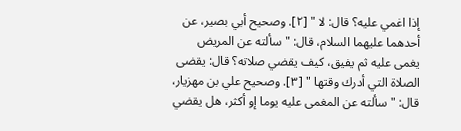إذا اغمي عليه؟ قال: لا " [٢]. وصحيح أبي بصير، عن أحدهما عليهما السلام، قال: " سألته عن المريض يغمى عليه ثم يفيق، كيف يقضي صلاته؟ قال: يقضى الصلاة التي أدرك وقتها " [٣]. وصحيح علي بن مهزيار، قال: " سألته عن المغمى عليه يوما إو أكثر، هل يقضي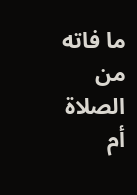ما فاته من الصلاة أم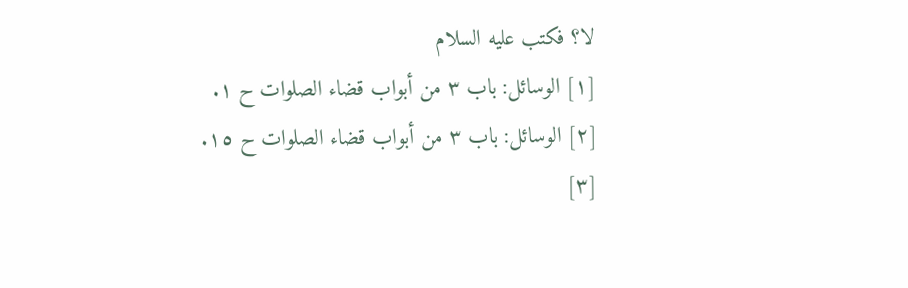لا؟ فكتب عليه السلام
[١] الوسائل: باب ٣ من أبواب قضاء الصلوات ح ١.
[٢] الوسائل: باب ٣ من أبواب قضاء الصلوات ح ١٥.
[٣]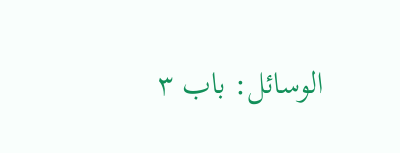الوسائل: باب ٣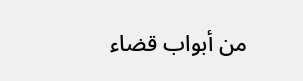من أبواب قضاء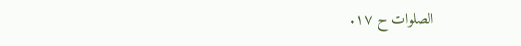الصلوات ح ١٧.